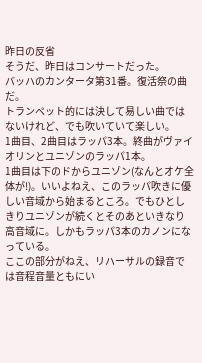昨日の反省
そうだ、昨日はコンサートだった。
バッハのカンタータ第31番。復活祭の曲だ。
トランペット的には決して易しい曲ではないけれど、でも吹いていて楽しい。
1曲目、2曲目はラッパ3本。終曲がヴァイオリンとユニゾンのラッパ1本。
1曲目は下のドからユニゾン(なんとオケ全体が!)。いいよねえ、このラッパ吹きに優しい音域から始まるところ。でもひとしきりユニゾンが続くとそのあといきなり高音域に。しかもラッパ3本のカノンになっている。
ここの部分がねえ、リハーサルの録音では音程音量ともにい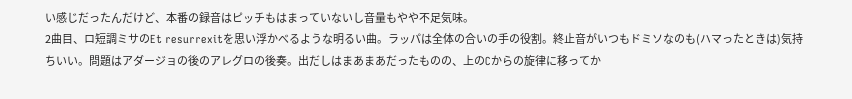い感じだったんだけど、本番の録音はピッチもはまっていないし音量もやや不足気味。
2曲目、ロ短調ミサのEt resurrexitを思い浮かべるような明るい曲。ラッパは全体の合いの手の役割。終止音がいつもドミソなのも(ハマったときは)気持ちいい。問題はアダージョの後のアレグロの後奏。出だしはまあまあだったものの、上のCからの旋律に移ってか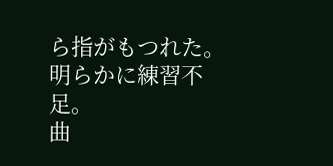ら指がもつれた。明らかに練習不足。
曲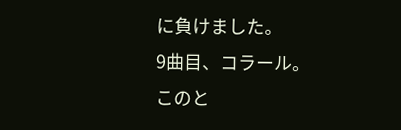に負けました。
9曲目、コラール。
このと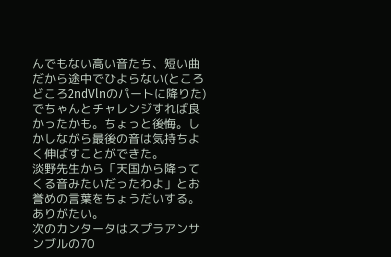んでもない高い音たち、短い曲だから途中でひよらない(ところどころ2ndVlnのパートに降りた)でちゃんとチャレンジすれば良かったかも。ちょっと後悔。しかしながら最後の音は気持ちよく伸ばすことができた。
淡野先生から「天国から降ってくる音みたいだったわよ」とお誉めの言葉をちょうだいする。ありがたい。
次のカンタータはスプラアンサンブルの70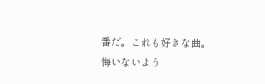番だ。これも好きな曲。悔いないよう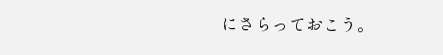にさらっておこう。